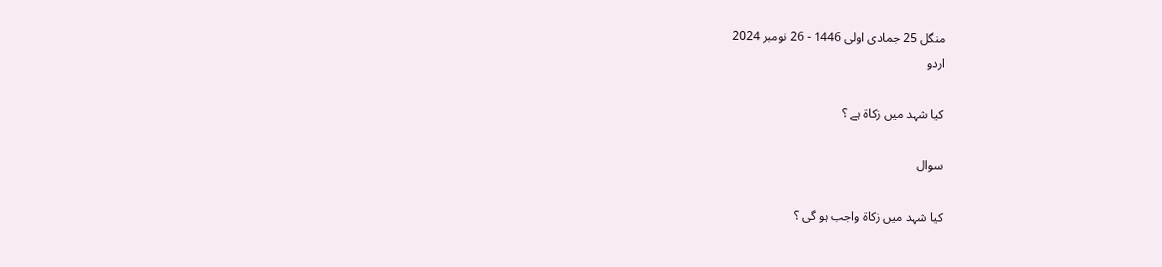منگل 25 جمادی اولی 1446 - 26 نومبر 2024
اردو

كيا شہد ميں زكاۃ ہے ؟

سوال

كيا شہد ميں زكاۃ واجب ہو گى ؟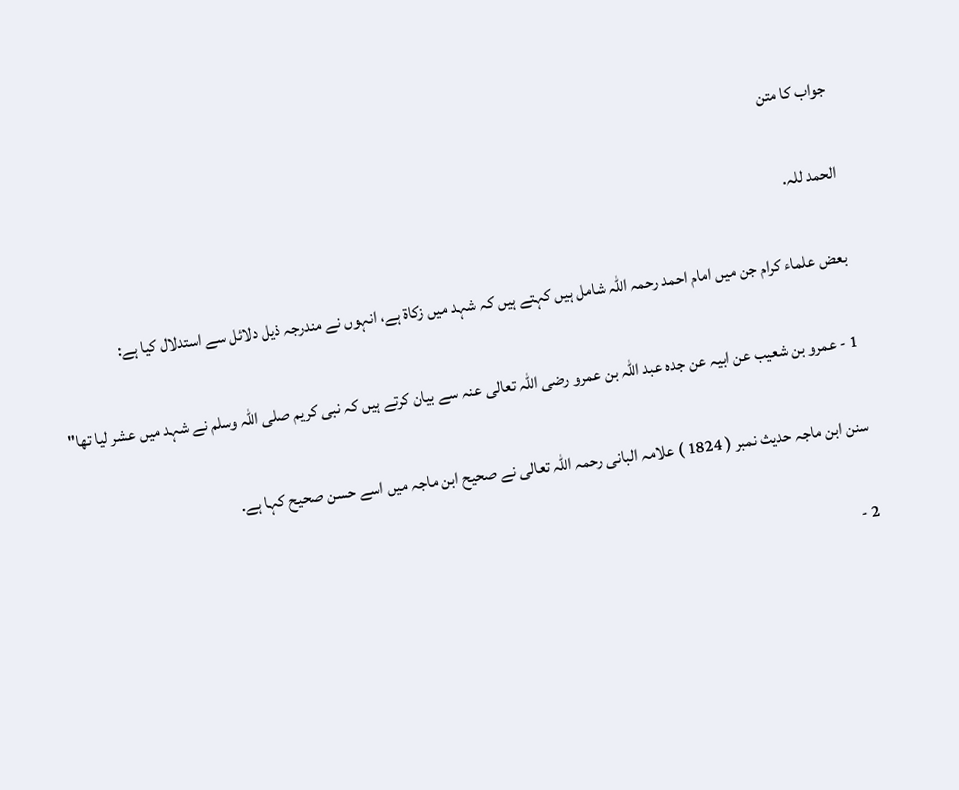جواب کا متن

الحمد للہ.

بعض علماء كرام جن ميں امام احمد رحمہ اللہ شامل ہيں كہتے ہيں كہ شہد ميں زكاۃ ہے، انہوں نے مندرجہ ذيل دلائل سے استدلال كيا ہے:

1 - عمرو بن شعيب عن ابيہ عن جدہ عبد اللہ بن عمرو رضى اللہ تعالى عنہ سے بيان كرتے ہيں كہ نبى كريم صلى اللہ وسلم نے شہد ميں عشر ليا تھا"

سنن ابن ماجہ حديث نمبر ( 1824 ) علامہ البانى رحمہ اللہ تعالى نے صحيح ابن ماجہ ميں اسے حسن صحيح كہا ہے.

2 -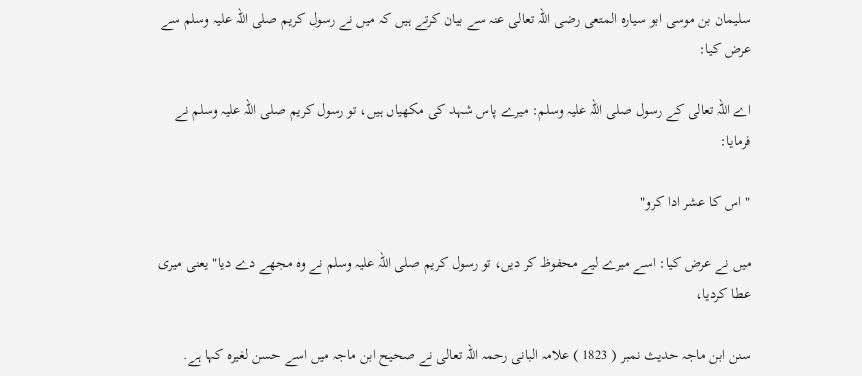سليمان بن موسى ابو سيارہ المتعى رضى اللہ تعالى عنہ سے بيان كرتے ہيں كہ ميں نے رسول كريم صلى اللہ عليہ وسلم سے عرض كيا:

اے اللہ تعالى كے رسول صلى اللہ عليہ وسلم: ميرے پاس شہد كى مكھياں ہيں، تو رسول كريم صلى اللہ عليہ وسلم نے فرمايا:

" اس كا عشر ادا كرو"

ميں نے عرض كيا: اسے ميرے ليے محفوظ كر ديں، تو رسول كريم صلى اللہ عليہ وسلم نے وہ مجھے دے ديا" يعنى ميرى عطا كرديا،

سنن ابن ماجہ حديث نمبر ( 1823 ) علامہ البانى رحمہ اللہ تعالى نے صحيح ابن ماجہ ميں اسے حسن لغيرہ كہا ہے.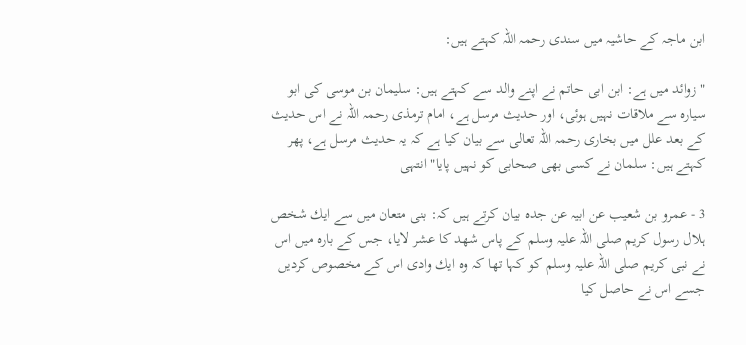ابن ماجہ كے حاشيہ ميں سندى رحمہ اللہ كہتے ہيں:

" زوائد ميں ہے: ابن ابى حاتم نے اپنے والد سے كہتے ہيں: سليمان بن موسى كى ابو سيارہ سے ملاقات نہيں ہوئى، اور حديث مرسل ہے، امام ترمذى رحمہ اللہ نے اس حديث كے بعد علل ميں بخارى رحمہ اللہ تعالى سے بيان كيا ہے كہ يہ حديث مرسل ہے، پھر كہتے ہيں: سلمان نے كسى بھى صحابى كو نہيں پايا" انتہى

3 - عمرو بن شعيب عن ابيہ عن جدہ بيان كرتے ہيں كہ: بنى متعان ميں سے ايك شخص ہلال رسول كريم صلى اللہ عليہ وسلم كے پاس شھد كا عشر لايا، جس كے بارہ ميں اس نے نبى كريم صلى اللہ عليہ وسلم كو كہا تھا كہ وہ ايك وادى اس كے مخصوص كرديں جسے اس نے حاصل كيا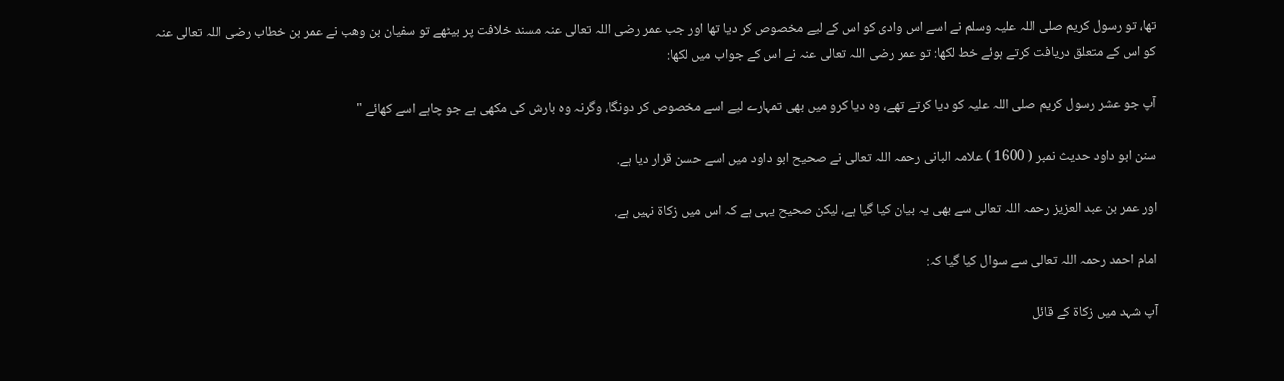تھا، تو رسول كريم صلى اللہ عليہ وسلم نے اسے اس وادى كو اس كے ليے مخصوص كر ديا تھا اور جب عمر رضى اللہ تعالى عنہ مسند خلافت پر بيٹھے تو سفيان بن وھب نے عمر بن خطاب رضى اللہ تعالى عنہ كو اس كے متعلق دريافت كرتے ہوئے خط لكھا: تو عمر رضى اللہ تعالى عنہ نے اس كے جواب ميں لكھا:

آپ جو عشر رسول كريم صلى اللہ عليہ كو ديا كرتے تھے، وہ ديا كرو ميں بھى تمہارے ليے اسے مخصوص كر دونگا، وگرنہ وہ بارش كى مكھى ہے جو چاہے اسے كھائے "

سنن ابو داود حديث نمبر ( 1600 ) علامہ البانى رحمہ اللہ تعالى نے صحيح ابو داود ميں اسے حسن قرار ديا ہے.

اور عمر بن عبد العزيز رحمہ اللہ تعالى سے بھى يہ بيان كيا گيا ہے، ليكن صحيح يہى ہے كہ اس ميں زكاۃ نہيں ہے.

امام احمد رحمہ اللہ تعالى سے سوال كيا گيا كہ:

آپ شہد ميں زكاۃ كے قائل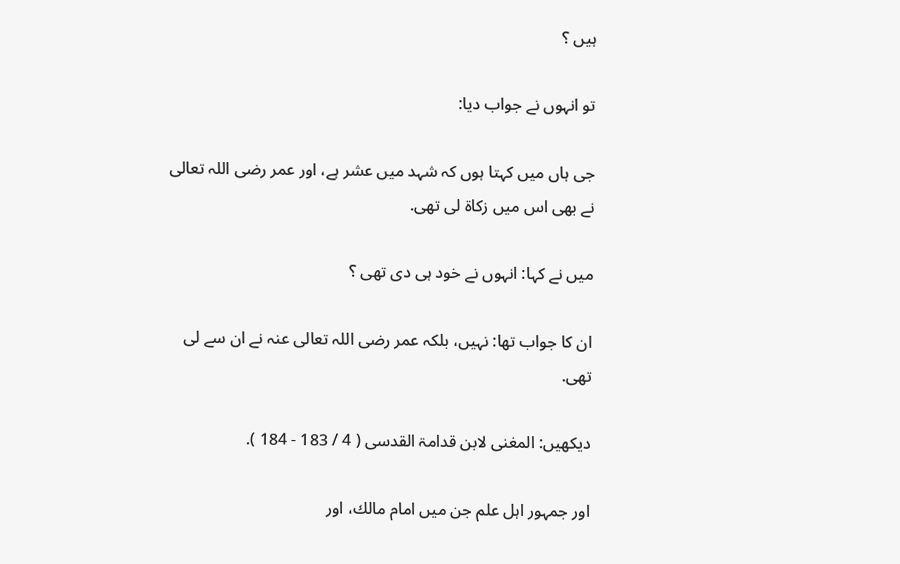ہيں ؟

تو انہوں نے جواب ديا:

جى ہاں ميں كہتا ہوں كہ شہد ميں عشر ہے، اور عمر رضى اللہ تعالى نے بھى اس ميں زكاۃ لى تھى.

ميں نے كہا: انہوں نے خود ہى دى تھى ؟

ان كا جواب تھا: نہيں، بلكہ عمر رضى اللہ تعالى عنہ نے ان سے لى تھى.

ديكھيں: المغنى لابن قدامۃ القدسى ( 4 / 183 - 184 ).

اور جمہور اہل علم جن ميں امام مالك، اور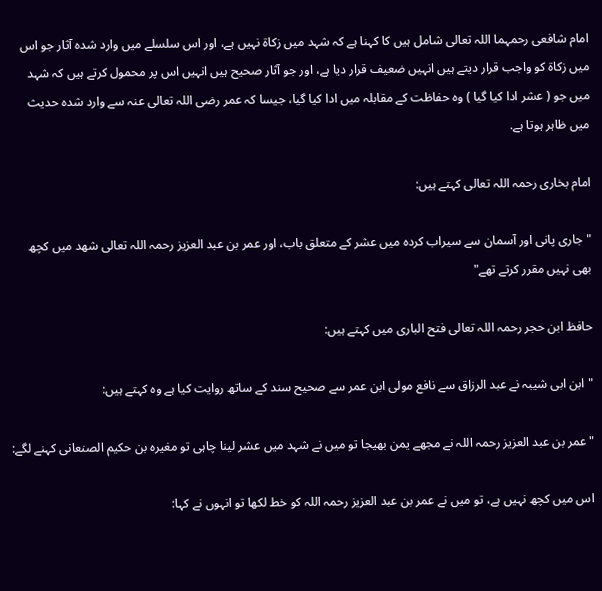امام شافعى رحمہما اللہ تعالى شامل ہيں كا كہنا ہے كہ شہد ميں زكاۃ نہيں ہے، اور اس سلسلے ميں وارد شدہ آثار جو اس ميں زكاۃ كو واجب قرار ديتے ہيں انہيں ضعيف قرار ديا ہے، اور جو آثار صحيح ہيں انہيں اس پر محمول كرتے ہيں كہ شہد ميں جو ( عشر ادا كيا گيا ) وہ حفاظت كے مقابلہ ميں ادا كيا گيا، جيسا كہ عمر رضى اللہ تعالى عنہ سے وارد شدہ حديث ميں ظاہر ہوتا ہے.

امام بخارى رحمہ اللہ تعالى كہتے ہيں:

" جارى پانى اور آسمان سے سيراب كردہ ميں عشر كے متعلق باب، اور عمر بن عبد العزيز رحمہ اللہ تعالى شھد ميں كچھ بھى نہيں مقرر كرتے تھے"

حافظ ابن حجر رحمہ اللہ تعالى فتح البارى ميں كہتے ہيں:

" ابن ابى شيبہ نے عبد الرزاق سے نافع مولى ابن عمر سے صحيح سند كے ساتھ روايت كيا ہے وہ كہتے ہيں:

" عمر بن عبد العزيز رحمہ اللہ نے مجھے يمن بھيجا تو ميں نے شہد ميں عشر لينا چاہى تو مغيرہ بن حكيم الصنعانى كہنے لگے:

اس ميں كچھ نہيں ہے، تو ميں نے عمر بن عبد العزيز رحمہ اللہ كو خط لكھا تو انہوں نے كہا: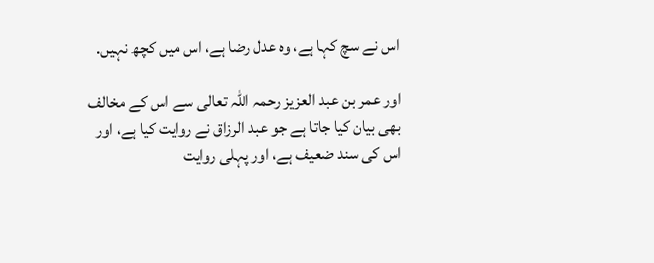اس نے سچ كہا ہے، وہ عدل رضا ہے، اس ميں كچھ نہيں.

اور عمر بن عبد العزيز رحمہ اللہ تعالى سے اس كے مخالف بھى بيان كيا جاتا ہے جو عبد الرزاق نے روايت كيا ہے، اور اس كى سند ضعيف ہے، اور پہلى روايت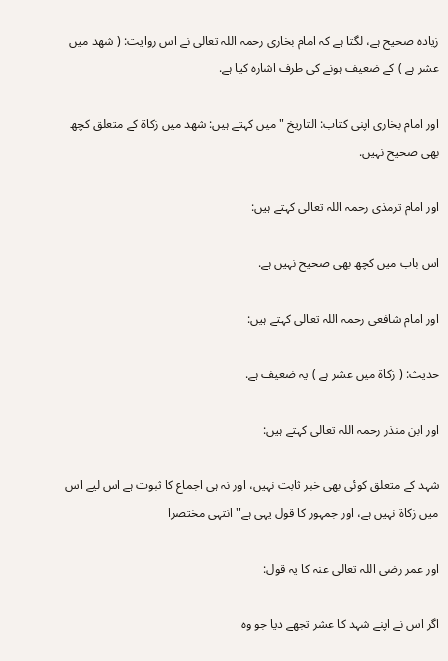زيادہ صحيح ہے، لگتا ہے كہ امام بخارى رحمہ اللہ تعالى نے اس روايت: ( شھد ميں عشر ہے ) كے ضعيف ہونے كى طرف اشارہ كيا ہے.

اور امام بخارى اپنى كتاب: التاريخ " ميں كہتے ہيں: شھد ميں زكاۃ كے متعلق كچھ بھى صحيح نہيں.

اور امام ترمذى رحمہ اللہ تعالى كہتے ہيں:

اس باب ميں كچھ بھى صحيح نہيں ہے.

اور امام شافعى رحمہ اللہ تعالى كہتے ہيں:

حديث: ( زكاۃ ميں عشر ہے ) يہ ضعيف ہے.

اور ابن منذر رحمہ اللہ تعالى كہتے ہيں:

شہد كے متعلق كوئى بھى خبر ثابت نہيں، اور نہ ہى اجماع كا ثبوت ہے اس ليے اس ميں زكاۃ نہيں ہے، اور جمہور كا قول يہى ہے" انتہى مختصرا

اور عمر رضى اللہ تعالى عنہ كا يہ قول:

اگر اس نے اپنے شہد كا عشر تجھے ديا جو وہ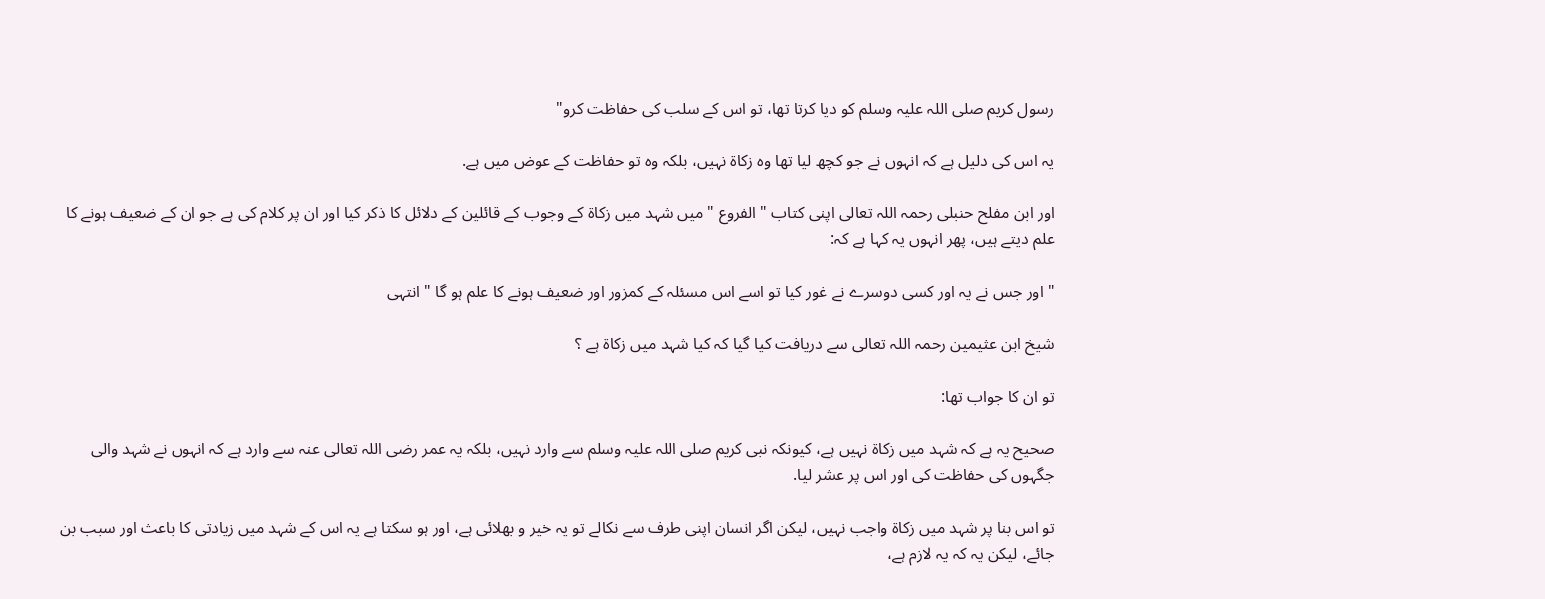رسول كريم صلى اللہ عليہ وسلم كو ديا كرتا تھا، تو اس كے سلب كى حفاظت كرو"

يہ اس كى دليل ہے كہ انہوں نے جو كچھ ليا تھا وہ زكاۃ نہيں، بلكہ وہ تو حفاظت كے عوض ميں ہے.

اور ابن مفلح حنبلى رحمہ اللہ تعالى اپنى كتاب " الفروع " ميں شہد ميں زكاۃ كے وجوب كے قائلين كے دلائل كا ذكر كيا اور ان پر كلام كى ہے جو ان كے ضعيف ہونے كا علم ديتے ہيں، پھر انہوں يہ كہا ہے كہ:

" اور جس نے يہ اور كسى دوسرے نے غور كيا تو اسے اس مسئلہ كے كمزور اور ضعيف ہونے كا علم ہو گا " انتہى

شيخ ابن عثيمين رحمہ اللہ تعالى سے دريافت كيا گيا كہ كيا شہد ميں زكاۃ ہے ؟

تو ان كا جواب تھا:

صحيح يہ ہے كہ شہد ميں زكاۃ نہيں ہے، كيونكہ نبى كريم صلى اللہ عليہ وسلم سے وارد نہيں، بلكہ يہ عمر رضى اللہ تعالى عنہ سے وارد ہے كہ انہوں نے شہد والى جگہوں كى حفاظت كى اور اس پر عشر ليا.

تو اس بنا پر شہد ميں زكاۃ واجب نہيں، ليكن اگر انسان اپنى طرف سے نكالے تو يہ خير و بھلائى ہے، اور ہو سكتا ہے يہ اس كے شہد ميں زيادتى كا باعث اور سبب بن جائے، ليكن يہ كہ يہ لازم ہے،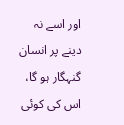اور اسے نہ دينے پر انسان گنہگار ہو گا، اس كى كوئى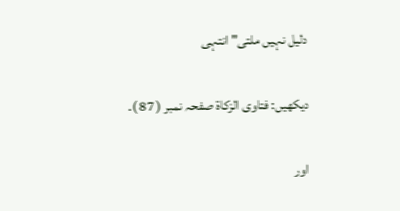دليل نہيں ملتى" انتہى

ديكھيں: فتاوى الزكاۃ صفحہ نمبر ( 87 ).

اور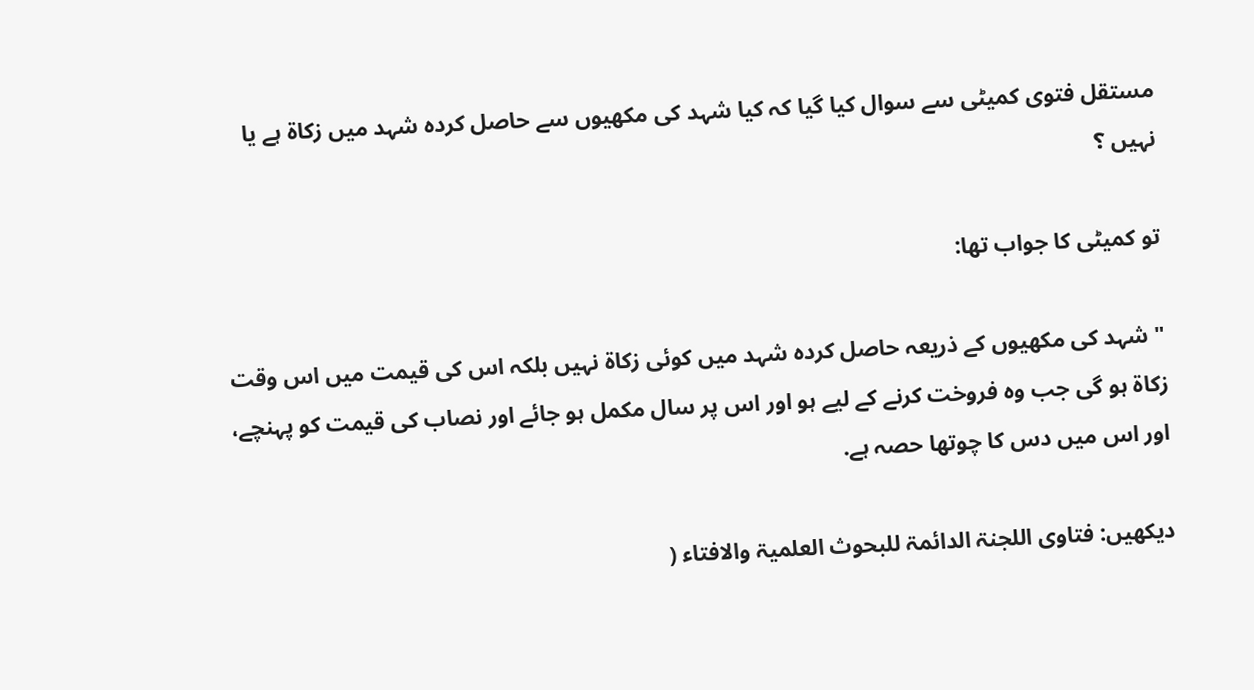مستقل فتوى كميٹى سے سوال كيا گيا كہ كيا شہد كى مكھيوں سے حاصل كردہ شہد ميں زكاۃ ہے يا نہيں ؟

تو كميٹى كا جواب تھا:

" شہد كى مكھيوں كے ذريعہ حاصل كردہ شہد ميں كوئى زكاۃ نہيں بلكہ اس كى قيمت ميں اس وقت زكاۃ ہو گى جب وہ فروخت كرنے كے ليے ہو اور اس پر سال مكمل ہو جائے اور نصاب كى قيمت كو پہنچے، اور اس ميں دس كا چوتھا حصہ ہے.

ديكھيں: فتاوى اللجنۃ الدائمۃ للبحوث العلميۃ والافتاء (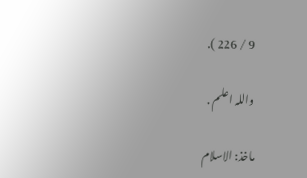9 / 226 ).

واللہ اعلم .

ماخذ: الاسلام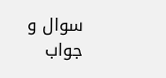سوال و جواب